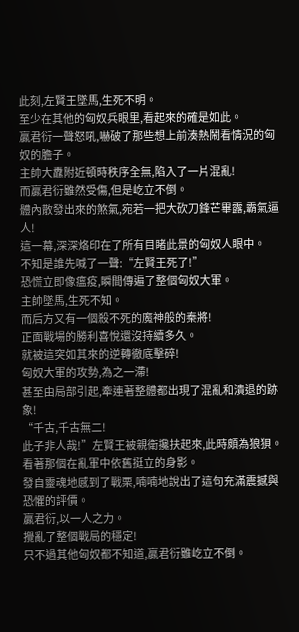此刻,左賢王墜馬,生死不明。
至少在其他的匈奴兵眼里,看起來的確是如此。
贏君衍一聲怒吼,嚇破了那些想上前湊熱鬧看情況的匈奴的膽子。
主帥大纛附近頓時秩序全無,陷入了一片混亂!
而贏君衍雖然受傷,但是屹立不倒。
體內散發出來的煞氣,宛若一把大砍刀鋒芒畢露,霸氣逼人!
這一幕,深深烙印在了所有目睹此景的匈奴人眼中。
不知是誰先喊了一聲:“左賢王死了!”
恐慌立即像瘟疫,瞬間傳遍了整個匈奴大軍。
主帥墜馬,生死不知。
而后方又有一個殺不死的魔神般的秦將!
正面戰場的勝利喜悅還沒持續多久。
就被這突如其來的逆轉徹底擊碎!
匈奴大軍的攻勢,為之一滯!
甚至由局部引起,牽連著整體都出現了混亂和潰退的跡象!
“千古,千古無二!
此子非人哉!”左賢王被親衛攙扶起來,此時頗為狼狽。
看著那個在亂軍中依舊挺立的身影。
發自靈魂地感到了戰栗,喃喃地說出了這句充滿震撼與恐懼的評價。
贏君衍,以一人之力。
攪亂了整個戰局的穩定!
只不過其他匈奴都不知道,贏君衍雖屹立不倒。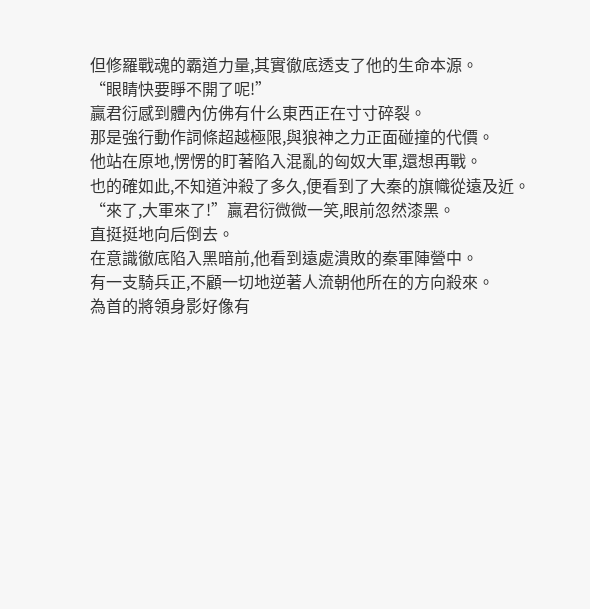但修羅戰魂的霸道力量,其實徹底透支了他的生命本源。
“眼睛快要睜不開了呢!”
贏君衍感到體內仿佛有什么東西正在寸寸碎裂。
那是強行動作詞條超越極限,與狼神之力正面碰撞的代價。
他站在原地,愣愣的盯著陷入混亂的匈奴大軍,還想再戰。
也的確如此,不知道沖殺了多久,便看到了大秦的旗幟從遠及近。
“來了,大軍來了!”贏君衍微微一笑,眼前忽然漆黑。
直挺挺地向后倒去。
在意識徹底陷入黑暗前,他看到遠處潰敗的秦軍陣營中。
有一支騎兵正,不顧一切地逆著人流朝他所在的方向殺來。
為首的將領身影好像有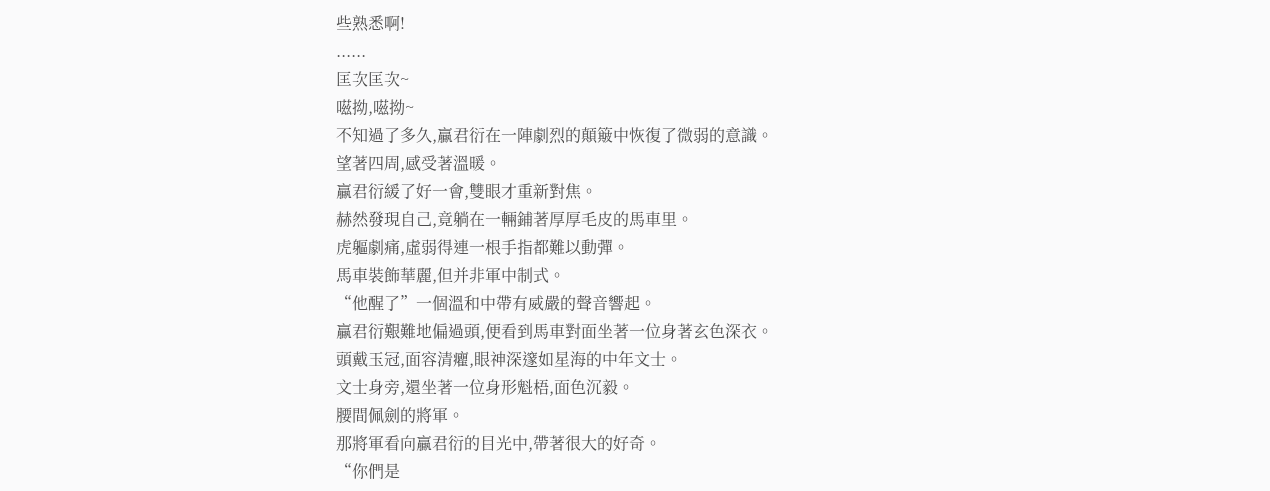些熟悉啊!
......
匡次匡次~
嗞拗,嗞拗~
不知過了多久,贏君衍在一陣劇烈的顛簸中恢復了微弱的意識。
望著四周,感受著溫暖。
贏君衍緩了好一會,雙眼才重新對焦。
赫然發現自己,竟躺在一輛鋪著厚厚毛皮的馬車里。
虎軀劇痛,虛弱得連一根手指都難以動彈。
馬車裝飾華麗,但并非軍中制式。
“他醒了”一個溫和中帶有威嚴的聲音響起。
贏君衍艱難地偏過頭,便看到馬車對面坐著一位身著玄色深衣。
頭戴玉冠,面容清癯,眼神深邃如星海的中年文士。
文士身旁,還坐著一位身形魁梧,面色沉毅。
腰間佩劍的將軍。
那將軍看向贏君衍的目光中,帶著很大的好奇。
“你們是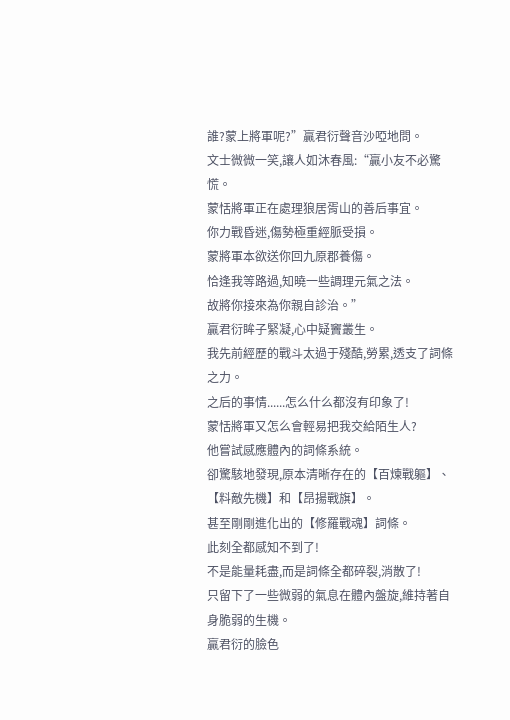誰?蒙上將軍呢?”贏君衍聲音沙啞地問。
文士微微一笑,讓人如沐春風:“贏小友不必驚慌。
蒙恬將軍正在處理狼居胥山的善后事宜。
你力戰昏迷,傷勢極重經脈受損。
蒙將軍本欲送你回九原郡養傷。
恰逢我等路過,知曉一些調理元氣之法。
故將你接來為你親自診治。”
贏君衍眸子緊凝,心中疑竇叢生。
我先前經歷的戰斗太過于殘酷,勞累,透支了詞條之力。
之后的事情......怎么什么都沒有印象了!
蒙恬將軍又怎么會輕易把我交給陌生人?
他嘗試感應體內的詞條系統。
卻驚駭地發現,原本清晰存在的【百煉戰軀】、【料敵先機】和【昂揚戰旗】。
甚至剛剛進化出的【修羅戰魂】詞條。
此刻全都感知不到了!
不是能量耗盡,而是詞條全都碎裂,消散了!
只留下了一些微弱的氣息在體內盤旋,維持著自身脆弱的生機。
贏君衍的臉色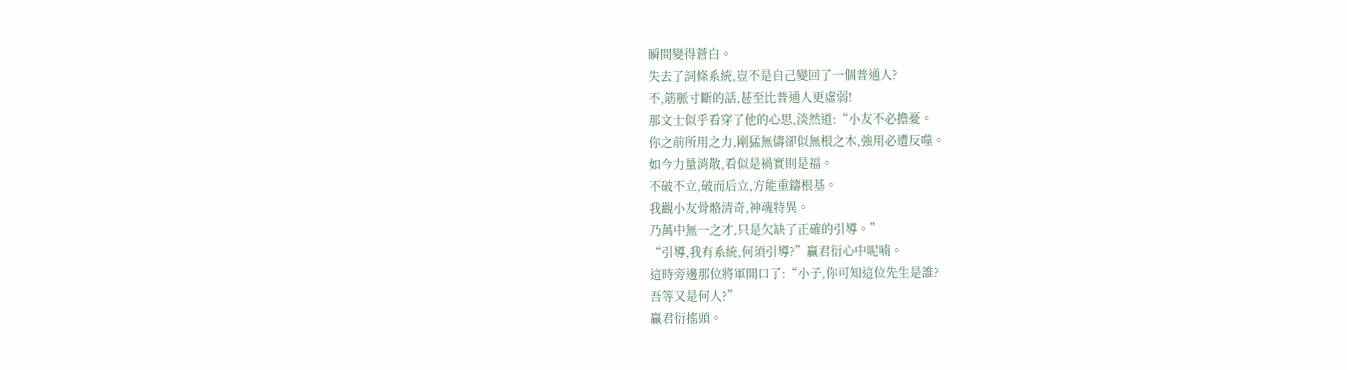瞬間變得蒼白。
失去了詞條系統,豈不是自己變回了一個普通人?
不,筋脈寸斷的話,甚至比普通人更虛弱!
那文士似乎看穿了他的心思,淡然道:“小友不必擔憂。
你之前所用之力,剛猛無儔卻似無根之木,強用必遭反噬。
如今力量消散,看似是禍實則是福。
不破不立,破而后立,方能重鑄根基。
我觀小友骨骼清奇,神魂特異。
乃萬中無一之才,只是欠缺了正確的引導。”
“引導,我有系統,何須引導?”贏君衍心中呢喃。
這時旁邊那位將軍開口了:“小子,你可知這位先生是誰?
吾等又是何人?”
贏君衍搖頭。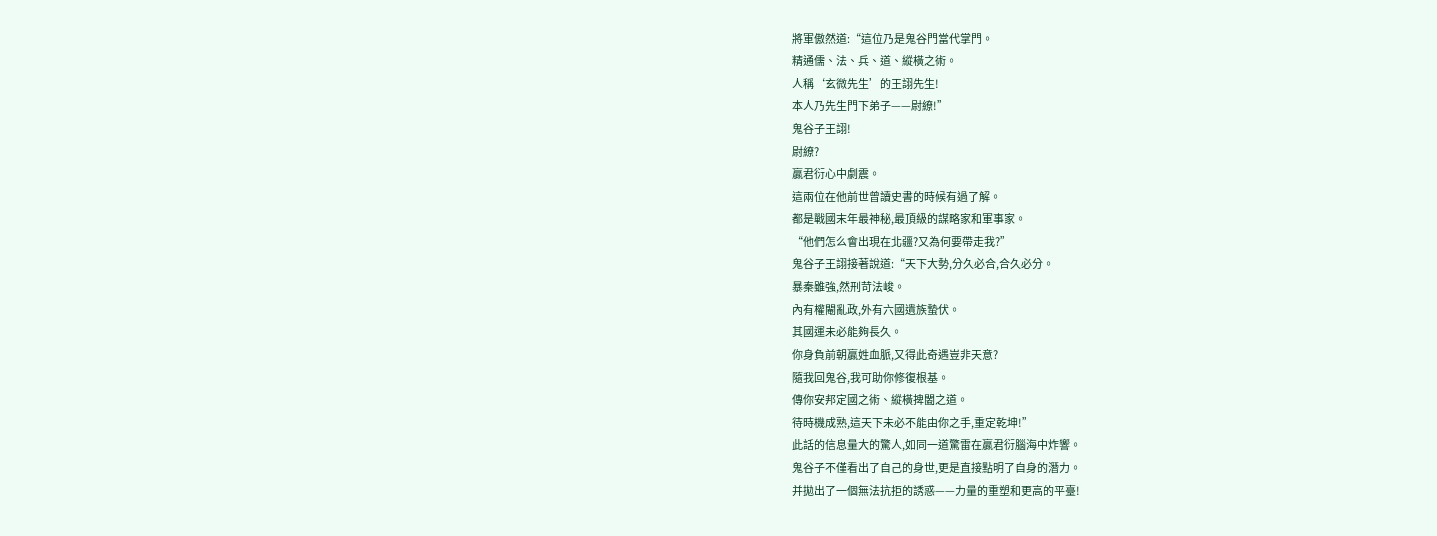將軍傲然道:“這位乃是鬼谷門當代掌門。
精通儒、法、兵、道、縱橫之術。
人稱‘玄微先生’的王詡先生!
本人乃先生門下弟子——尉繚!”
鬼谷子王詡!
尉繚?
贏君衍心中劇震。
這兩位在他前世曾讀史書的時候有過了解。
都是戰國末年最神秘,最頂級的謀略家和軍事家。
“他們怎么會出現在北疆?又為何要帶走我?”
鬼谷子王詡接著說道:“天下大勢,分久必合,合久必分。
暴秦雖強,然刑苛法峻。
內有權閹亂政,外有六國遺族蟄伏。
其國運未必能夠長久。
你身負前朝贏姓血脈,又得此奇遇豈非天意?
隨我回鬼谷,我可助你修復根基。
傳你安邦定國之術、縱橫捭闔之道。
待時機成熟,這天下未必不能由你之手,重定乾坤!”
此話的信息量大的驚人,如同一道驚雷在贏君衍腦海中炸響。
鬼谷子不僅看出了自己的身世,更是直接點明了自身的潛力。
并拋出了一個無法抗拒的誘惑——力量的重塑和更高的平臺!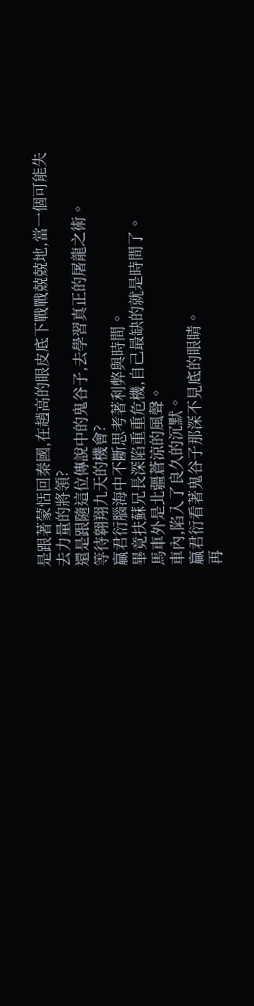是跟著蒙恬回秦國,在趙高的眼皮底下戰戰兢兢地,當一個可能失去力量的將領?
還是跟隨這位傳說中的鬼谷子,去學習真正的屠龍之術。
等待翱翔九天的機會?
贏君衍腦海中不斷思考著利弊與時間。
畢竟扶蘇兄長深陷重重危機,自己最缺的就是時間了。
馬車外是北疆蒼涼的風聲。
車內,陷入了良久的沉默。
贏君衍看著鬼谷子那深不見底的眼睛。
再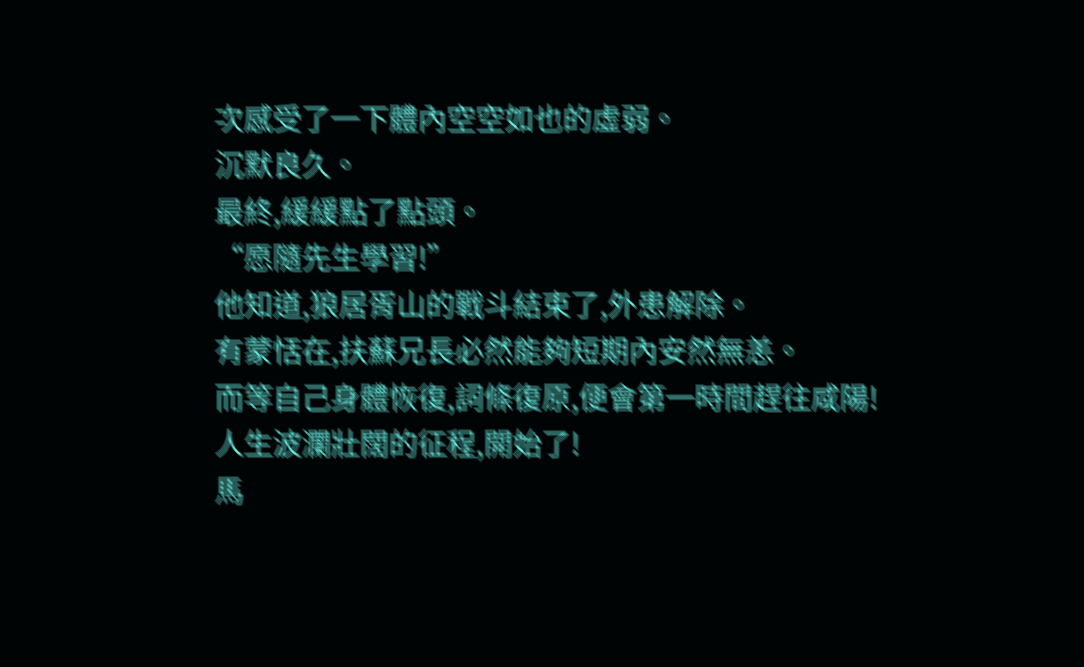次感受了一下體內空空如也的虛弱。
沉默良久。
最終,緩緩點了點頭。
“愿隨先生學習!”
他知道,狼居胥山的戰斗結束了,外患解除。
有蒙恬在,扶蘇兄長必然能夠短期內安然無恙。
而等自己身體恢復,詞條復原,便會第一時間趕往咸陽!
人生波瀾壯闊的征程,開始了!
馬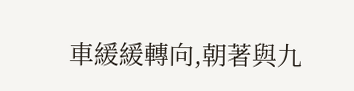車緩緩轉向,朝著與九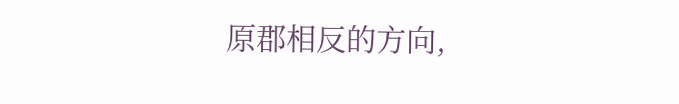原郡相反的方向,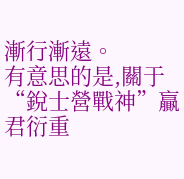漸行漸遠。
有意思的是,關于“銳士營戰神”贏君衍重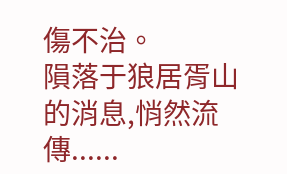傷不治。
隕落于狼居胥山的消息,悄然流傳......